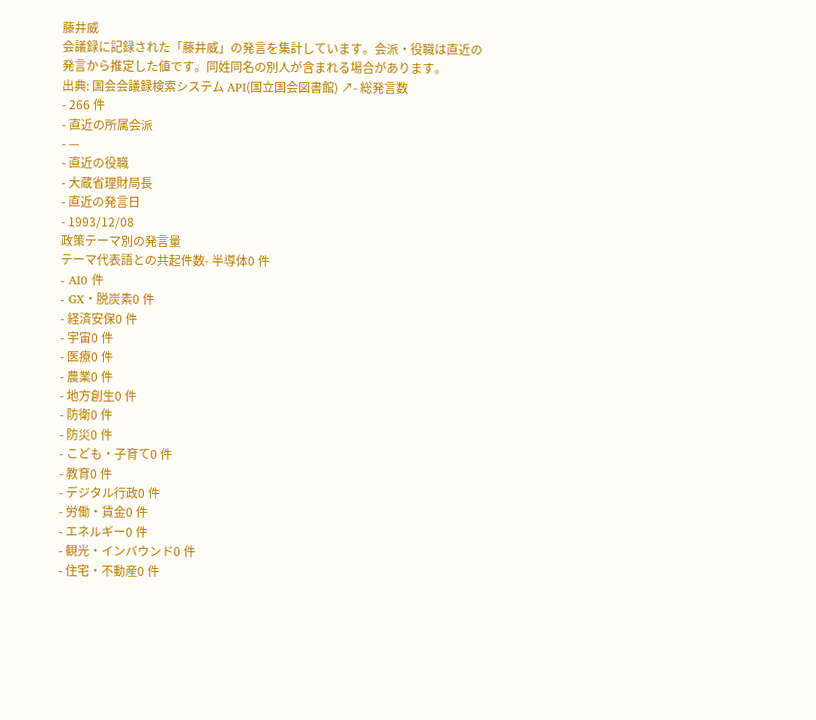藤井威
会議録に記録された「藤井威」の発言を集計しています。会派・役職は直近の発言から推定した値です。同姓同名の別人が含まれる場合があります。
出典: 国会会議録検索システム API(国立国会図書館) ↗- 総発言数
- 266 件
- 直近の所属会派
- —
- 直近の役職
- 大蔵省理財局長
- 直近の発言日
- 1993/12/08
政策テーマ別の発言量
テーマ代表語との共起件数- 半導体0 件
- AI0 件
- GX・脱炭素0 件
- 経済安保0 件
- 宇宙0 件
- 医療0 件
- 農業0 件
- 地方創生0 件
- 防衛0 件
- 防災0 件
- こども・子育て0 件
- 教育0 件
- デジタル行政0 件
- 労働・賃金0 件
- エネルギー0 件
- 観光・インバウンド0 件
- 住宅・不動産0 件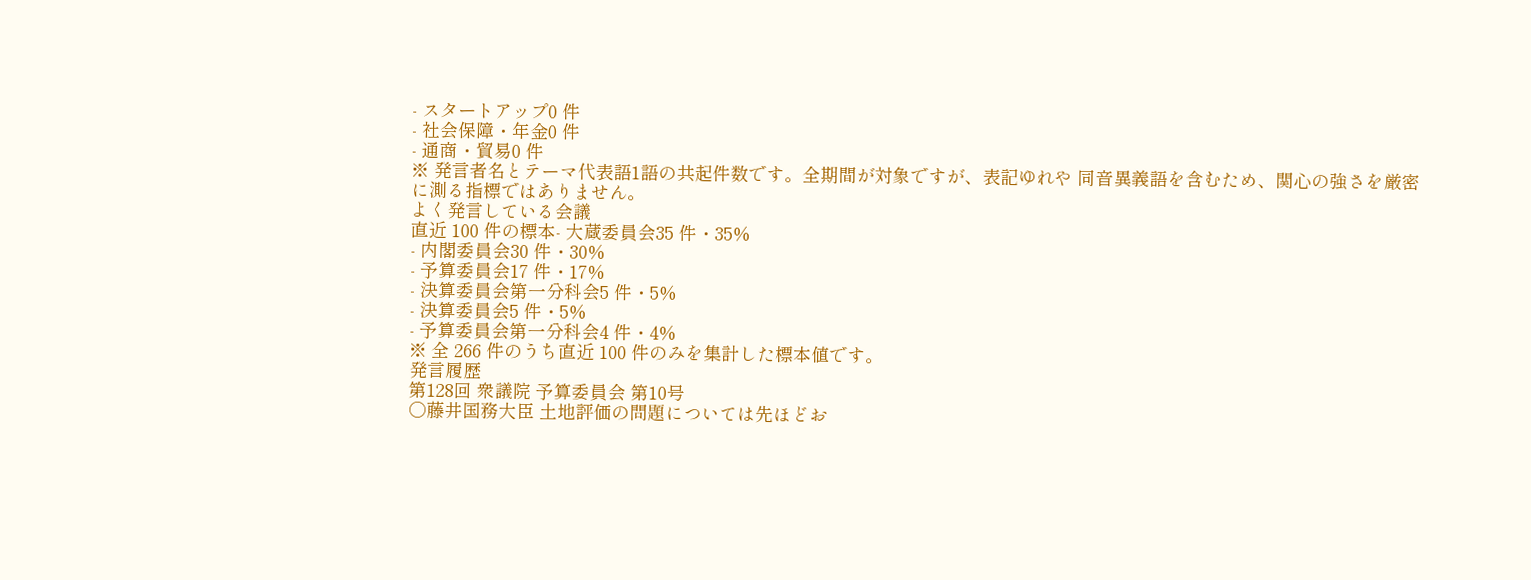- スタートアップ0 件
- 社会保障・年金0 件
- 通商・貿易0 件
※ 発言者名とテーマ代表語1語の共起件数です。全期間が対象ですが、表記ゆれや 同音異義語を含むため、関心の強さを厳密に測る指標ではありません。
よく発言している会議
直近 100 件の標本- 大蔵委員会35 件・35%
- 内閣委員会30 件・30%
- 予算委員会17 件・17%
- 決算委員会第一分科会5 件・5%
- 決算委員会5 件・5%
- 予算委員会第一分科会4 件・4%
※ 全 266 件のうち直近 100 件のみを集計した標本値です。
発言履歴
第128回 衆議院 予算委員会 第10号
○藤井国務大臣 土地評価の問題については先ほどお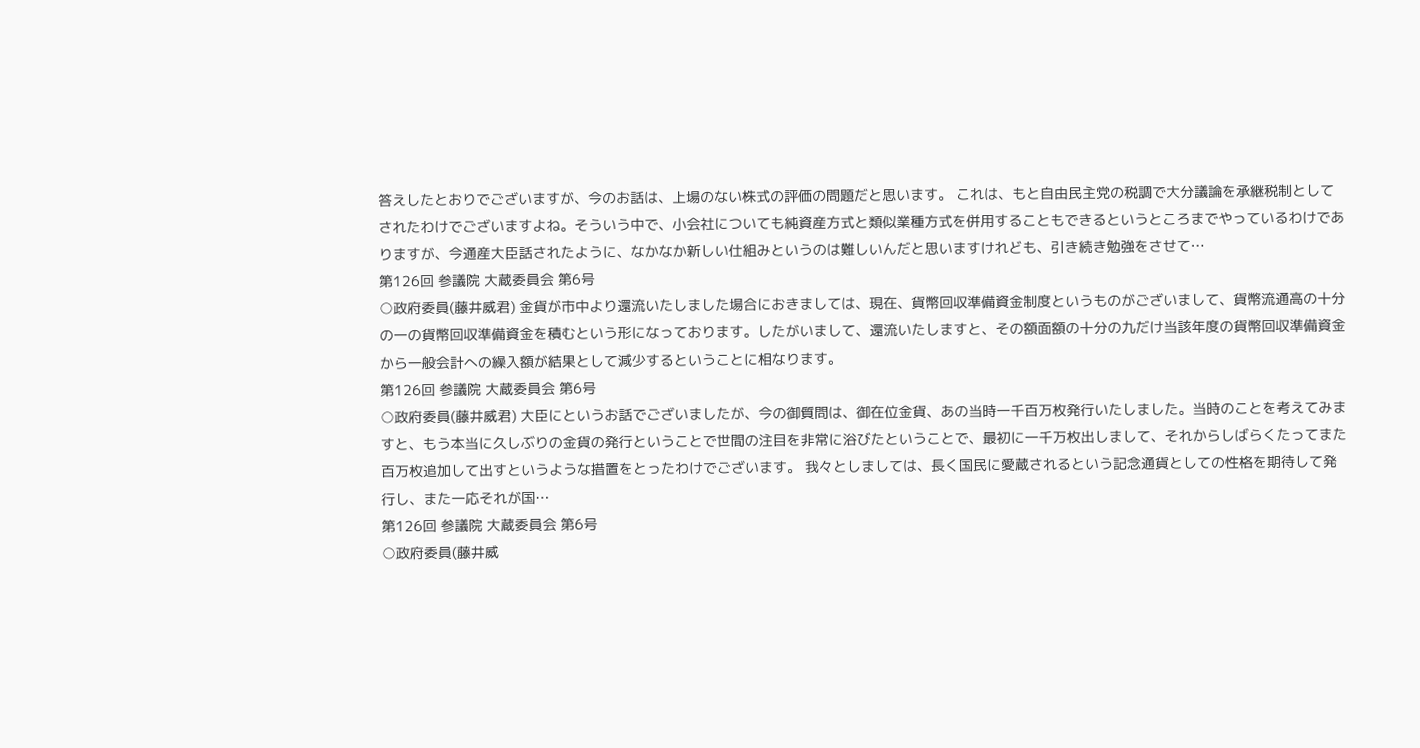答えしたとおりでございますが、今のお話は、上場のない株式の評価の問題だと思います。 これは、もと自由民主党の税調で大分議論を承継税制としてされたわけでございますよね。そういう中で、小会社についても純資産方式と類似業種方式を併用することもできるというところまでやっているわけでありますが、今通産大臣話されたように、なかなか新しい仕組みというのは難しいんだと思いますけれども、引き続き勉強をさせて…
第126回 参議院 大蔵委員会 第6号
○政府委員(藤井威君) 金貨が市中より還流いたしました場合におきましては、現在、貨幣回収準備資金制度というものがございまして、貨幣流通高の十分の一の貨幣回収準備資金を積むという形になっております。したがいまして、還流いたしますと、その額面額の十分の九だけ当該年度の貨幣回収準備資金から一般会計への繰入額が結果として減少するということに相なります。
第126回 参議院 大蔵委員会 第6号
○政府委員(藤井威君) 大臣にというお話でございましたが、今の御質問は、御在位金貨、あの当時一千百万枚発行いたしました。当時のことを考えてみますと、もう本当に久しぶりの金貨の発行ということで世間の注目を非常に浴びたということで、最初に一千万枚出しまして、それからしばらくたってまた百万枚追加して出すというような措置をとったわけでございます。 我々としましては、長く国民に愛蔵されるという記念通貨としての性格を期待して発行し、また一応それが国…
第126回 参議院 大蔵委員会 第6号
○政府委員(藤井威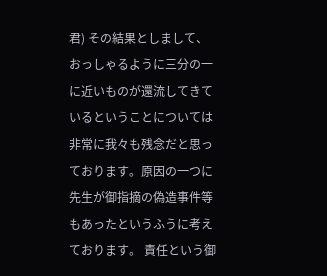君) その結果としまして、おっしゃるように三分の一に近いものが還流してきているということについては非常に我々も残念だと思っております。原因の一つに先生が御指摘の偽造事件等もあったというふうに考えております。 責任という御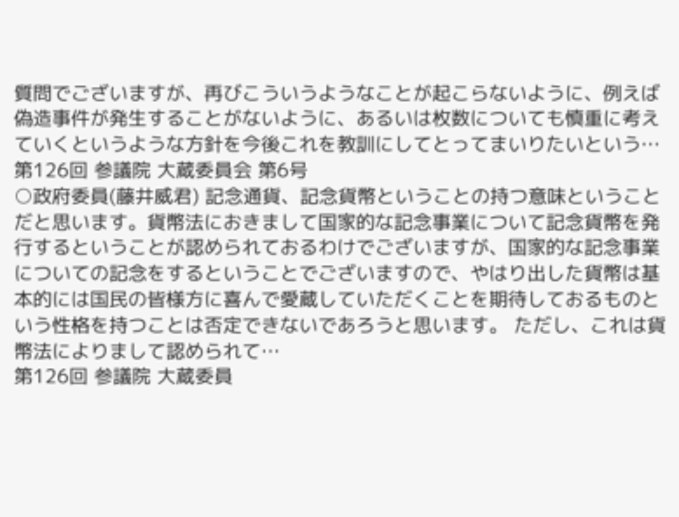質問でございますが、再びこういうようなことが起こらないように、例えば偽造事件が発生することがないように、あるいは枚数についても慎重に考えていくというような方針を今後これを教訓にしてとってまいりたいという…
第126回 参議院 大蔵委員会 第6号
○政府委員(藤井威君) 記念通貨、記念貨幣ということの持つ意味ということだと思います。貨幣法におきまして国家的な記念事業について記念貨幣を発行するということが認められておるわけでございますが、国家的な記念事業についての記念をするということでございますので、やはり出した貨幣は基本的には国民の皆様方に喜んで愛蔵していただくことを期待しておるものという性格を持つことは否定できないであろうと思います。 ただし、これは貨幣法によりまして認められて…
第126回 参議院 大蔵委員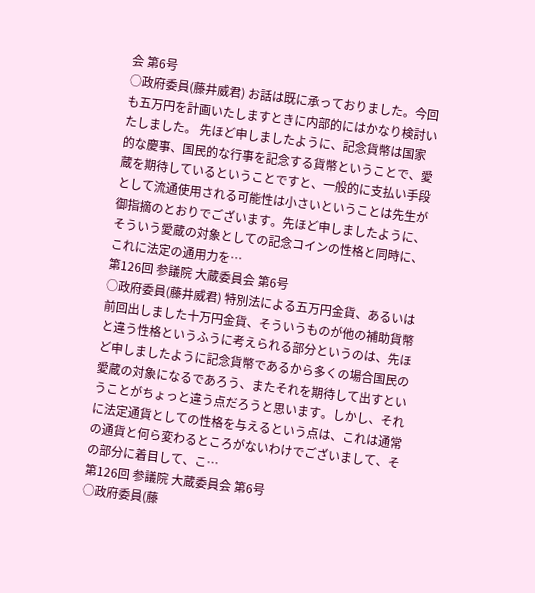会 第6号
○政府委員(藤井威君) お話は既に承っておりました。今回も五万円を計画いたしますときに内部的にはかなり検討いたしました。 先ほど申しましたように、記念貨幣は国家的な慶事、国民的な行事を記念する貨幣ということで、愛蔵を期待しているということですと、一般的に支払い手段として流通使用される可能性は小さいということは先生が御指摘のとおりでございます。先ほど申しましたように、そういう愛蔵の対象としての記念コインの性格と同時に、これに法定の通用力を…
第126回 参議院 大蔵委員会 第6号
○政府委員(藤井威君) 特別法による五万円金貨、あるいは前回出しました十万円金貨、そういうものが他の補助貨幣と違う性格というふうに考えられる部分というのは、先ほど申しましたように記念貨幣であるから多くの場合国民の愛蔵の対象になるであろう、またそれを期待して出すということがちょっと違う点だろうと思います。しかし、それに法定通貨としての性格を与えるという点は、これは通常の通貨と何ら変わるところがないわけでございまして、その部分に着目して、こ…
第126回 参議院 大蔵委員会 第6号
○政府委員(藤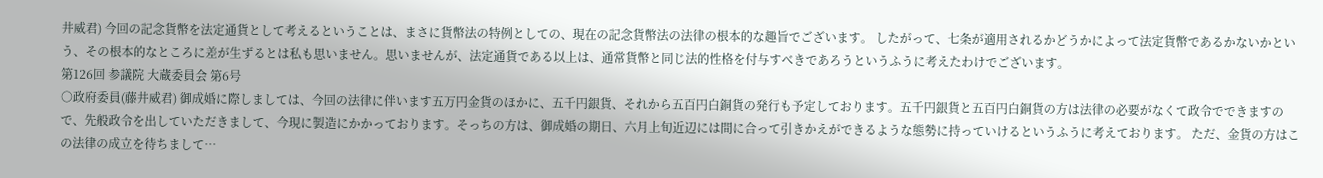井威君) 今回の記念貨幣を法定通貨として考えるということは、まさに貨幣法の特例としての、現在の記念貨幣法の法律の根本的な趣旨でございます。 したがって、七条が適用されるかどうかによって法定貨幣であるかないかという、その根本的なところに差が生ずるとは私も思いません。思いませんが、法定通貨である以上は、通常貨幣と同じ法的性格を付与すべきであろうというふうに考えたわけでございます。
第126回 参議院 大蔵委員会 第6号
○政府委員(藤井威君) 御成婚に際しましては、今回の法律に伴います五万円金貨のほかに、五千円銀貨、それから五百円白銅貨の発行も予定しております。五千円銀貨と五百円白銅貨の方は法律の必要がなくて政令でできますので、先般政令を出していただきまして、今現に製造にかかっております。そっちの方は、御成婚の期日、六月上旬近辺には間に合って引きかえができるような態勢に持っていけるというふうに考えております。 ただ、金貨の方はこの法律の成立を待ちまして…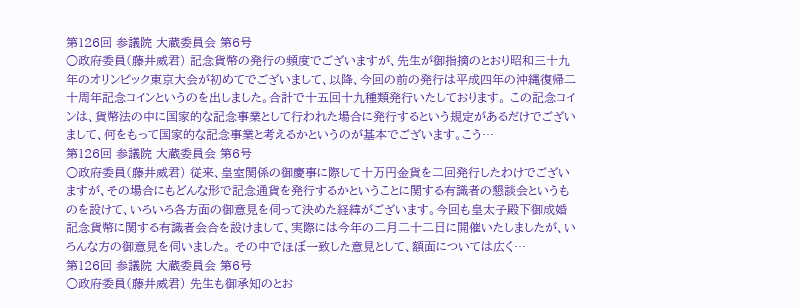第126回 参議院 大蔵委員会 第6号
○政府委員(藤井威君) 記念貨幣の発行の頻度でございますが、先生が御指摘のとおり昭和三十九年のオリンピック東京大会が初めてでございまして、以降、今回の前の発行は平成四年の沖縄復帰二十周年記念コインというのを出しました。合計で十五回十九種類発行いたしております。 この記念コインは、貨幣法の中に国家的な記念事業として行われた場合に発行するという規定があるだけでございまして、何をもって国家的な記念事業と考えるかというのが基本でございます。こう…
第126回 参議院 大蔵委員会 第6号
○政府委員(藤井威君) 従来、皇室関係の御慶事に際して十万円金貨を二回発行したわけでございますが、その場合にもどんな形で記念通貨を発行するかということに関する有識者の懇談会というものを設けて、いろいろ各方面の御意見を伺って決めた経緯がございます。今回も皇太子殿下御成婚記念貨幣に関する有識者会合を設けまして、実際には今年の二月二十二日に開催いたしましたが、いろんな方の御意見を伺いました。 その中でほぼ一致した意見として、額面については広く…
第126回 参議院 大蔵委員会 第6号
○政府委員(藤井威君) 先生も御承知のとお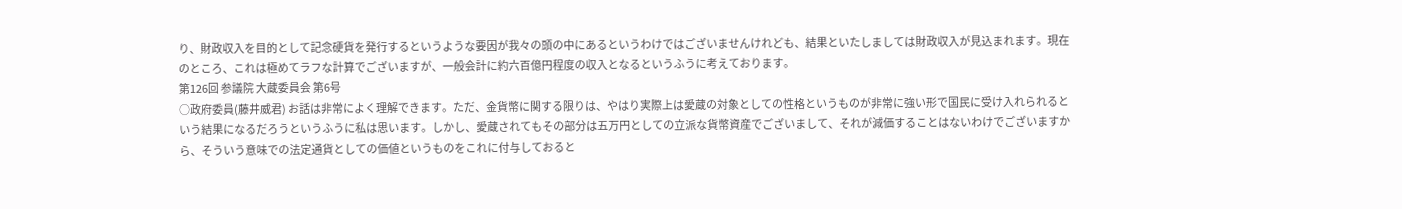り、財政収入を目的として記念硬貨を発行するというような要因が我々の頭の中にあるというわけではございませんけれども、結果といたしましては財政収入が見込まれます。現在のところ、これは極めてラフな計算でございますが、一般会計に約六百億円程度の収入となるというふうに考えております。
第126回 参議院 大蔵委員会 第6号
○政府委員(藤井威君) お話は非常によく理解できます。ただ、金貨幣に関する限りは、やはり実際上は愛蔵の対象としての性格というものが非常に強い形で国民に受け入れられるという結果になるだろうというふうに私は思います。しかし、愛蔵されてもその部分は五万円としての立派な貨幣資産でございまして、それが減価することはないわけでございますから、そういう意味での法定通貨としての価値というものをこれに付与しておると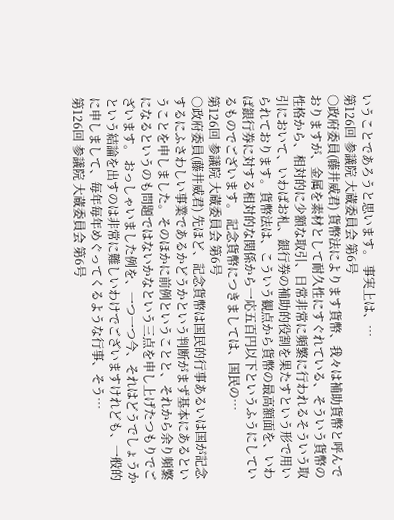いうことであろうと思います。 事実上は、…
第126回 参議院 大蔵委員会 第6号
○政府委員(藤井威君) 貨幣法によります貨幣、我々は補助貨幣と呼んでおりますが、金属を素材として耐久性にすぐれている、そういう貨幣の性格から、相対的に少額な取引、日常非常に頻繁に行われるそういう取引において、いわばお札、銀行券の補助的役割を果たすという形で用いられております。貨幣法は、こういう観点から貨幣の最高額面を、いわば銀行券に対する相対的な関係から一応五百円以下というふうにしているものでございます。 記念貨幣につきましては、国民の…
第126回 参議院 大蔵委員会 第6号
○政府委員(藤井威君) 先ほど、記念貨幣は国民的行事あるいは国が記念するにふさわしい事業であるかどうかという判断がまず基本にあるということを申しました。そのほかに前例ということと、それから余り頻繁になるというのも問題ではないかなという三点を申し上げたつもりでございます。 おっしゃいました例を、一つ一つ今、それはどうでしょうかという結論を出すのは非常に難しいわけでございますけれども、一般的に申しまして、毎年毎年めぐってくるような行事、そう…
第126回 参議院 大蔵委員会 第6号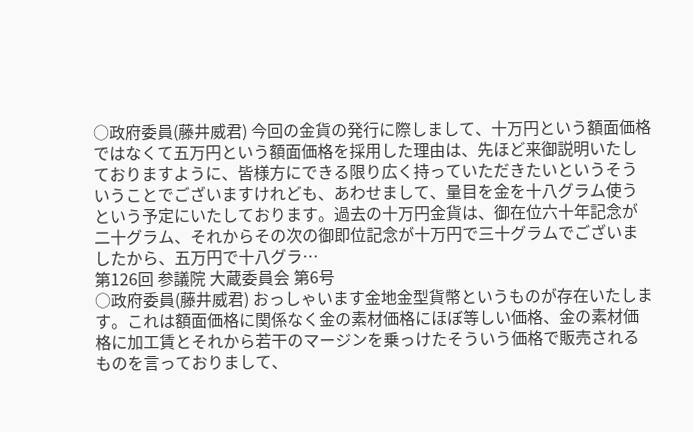○政府委員(藤井威君) 今回の金貨の発行に際しまして、十万円という額面価格ではなくて五万円という額面価格を採用した理由は、先ほど来御説明いたしておりますように、皆様方にできる限り広く持っていただきたいというそういうことでございますけれども、あわせまして、量目を金を十八グラム使うという予定にいたしております。過去の十万円金貨は、御在位六十年記念が二十グラム、それからその次の御即位記念が十万円で三十グラムでございましたから、五万円で十八グラ…
第126回 参議院 大蔵委員会 第6号
○政府委員(藤井威君) おっしゃいます金地金型貨幣というものが存在いたします。これは額面価格に関係なく金の素材価格にほぼ等しい価格、金の素材価格に加工賃とそれから若干のマージンを乗っけたそういう価格で販売されるものを言っておりまして、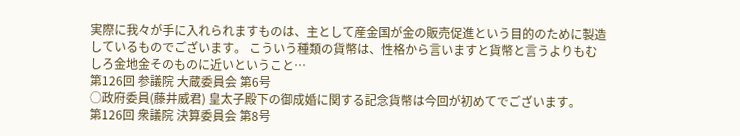実際に我々が手に入れられますものは、主として産金国が金の販売促進という目的のために製造しているものでございます。 こういう種類の貨幣は、性格から言いますと貨幣と言うよりもむしろ金地金そのものに近いということ…
第126回 参議院 大蔵委員会 第6号
○政府委員(藤井威君) 皇太子殿下の御成婚に関する記念貨幣は今回が初めてでございます。
第126回 衆議院 決算委員会 第8号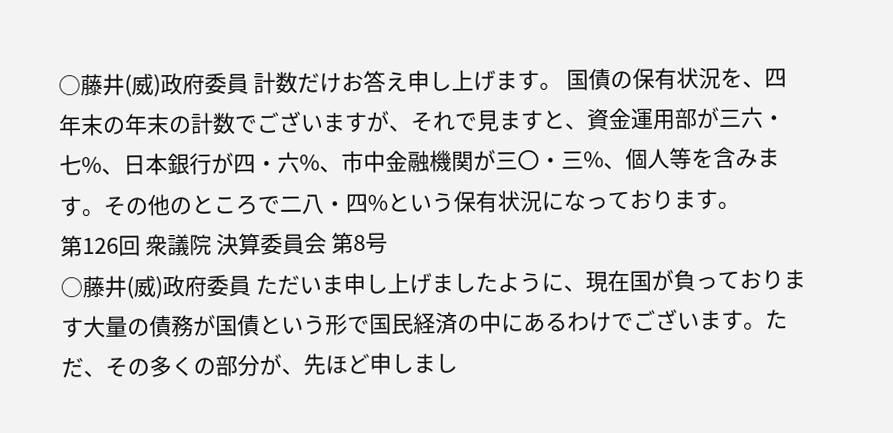○藤井(威)政府委員 計数だけお答え申し上げます。 国債の保有状況を、四年末の年末の計数でございますが、それで見ますと、資金運用部が三六・七%、日本銀行が四・六%、市中金融機関が三〇・三%、個人等を含みます。その他のところで二八・四%という保有状況になっております。
第126回 衆議院 決算委員会 第8号
○藤井(威)政府委員 ただいま申し上げましたように、現在国が負っております大量の債務が国債という形で国民経済の中にあるわけでございます。ただ、その多くの部分が、先ほど申しまし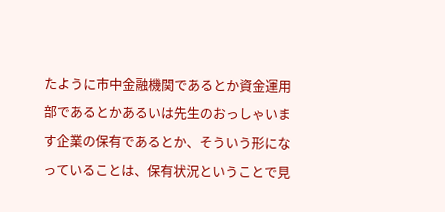たように市中金融機関であるとか資金運用部であるとかあるいは先生のおっしゃいます企業の保有であるとか、そういう形になっていることは、保有状況ということで見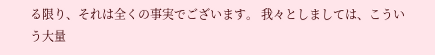る限り、それは全くの事実でございます。 我々としましては、こういう大量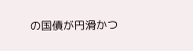の国債が円滑かつ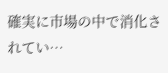確実に市場の中で消化されてい…